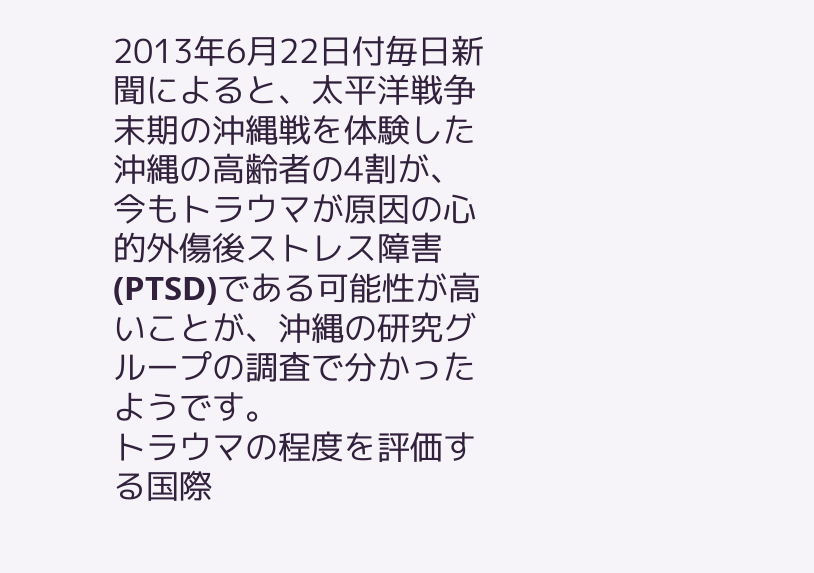2013年6月22日付毎日新聞によると、太平洋戦争末期の沖縄戦を体験した沖縄の高齢者の4割が、今もトラウマが原因の心的外傷後ストレス障害(PTSD)である可能性が高いことが、沖縄の研究グループの調査で分かったようです。
トラウマの程度を評価する国際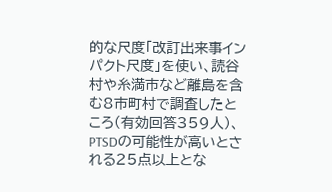的な尺度「改訂出来事インパクト尺度」を使い、読谷村や糸満市など離島を含む8市町村で調査したところ(有効回答359人)、PTSDの可能性が高いとされる25点以上とな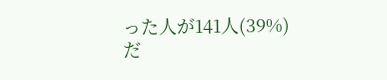った人が141人(39%)だ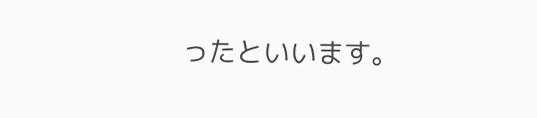ったといいます。